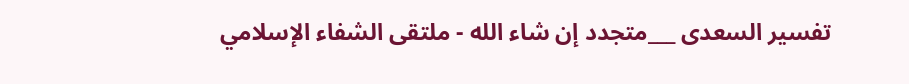تفسير السعدى ___متجدد إن شاء الله - ملتقى الشفاء الإسلامي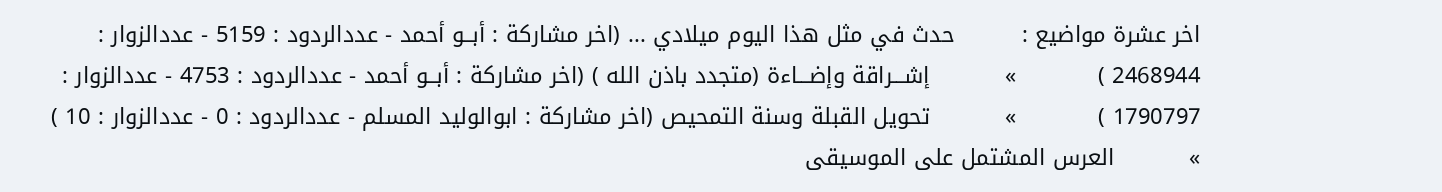اخر عشرة مواضيع :         حدث في مثل هذا اليوم ميلادي ... (اخر مشاركة : أبــو أحمد - عددالردود : 5159 - عددالزوار : 2468944 )           »          إشـــراقة وإضـــاءة (متجدد باذن الله ) (اخر مشاركة : أبــو أحمد - عددالردود : 4753 - عددالزوار : 1790797 )           »          تحويل القبلة وسنة التمحيص (اخر مشاركة : ابوالوليد المسلم - عددالردود : 0 - عددالزوار : 10 )           »          العرس المشتمل على الموسيقى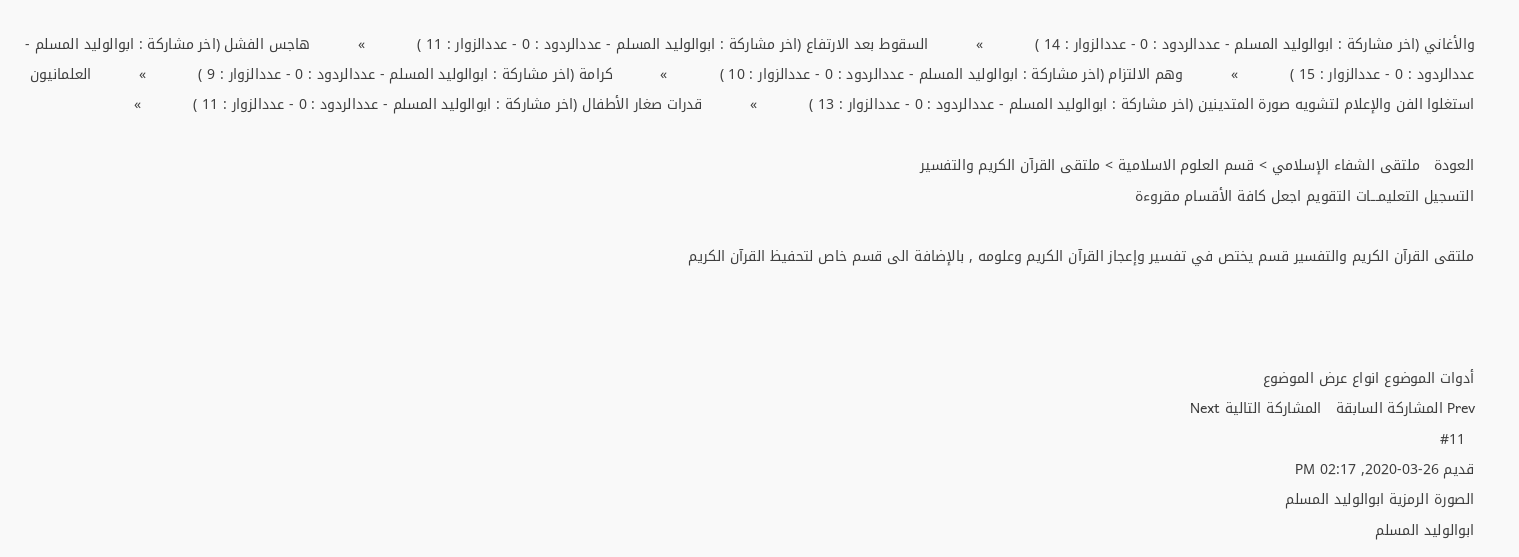والأغاني (اخر مشاركة : ابوالوليد المسلم - عددالردود : 0 - عددالزوار : 14 )           »          السقوط بعد الارتفاع (اخر مشاركة : ابوالوليد المسلم - عددالردود : 0 - عددالزوار : 11 )           »          هاجس الفشل (اخر مشاركة : ابوالوليد المسلم - عددالردود : 0 - عددالزوار : 15 )           »          وهم الالتزام (اخر مشاركة : ابوالوليد المسلم - عددالردود : 0 - عددالزوار : 10 )           »          كرامة (اخر مشاركة : ابوالوليد المسلم - عددالردود : 0 - عددالزوار : 9 )           »          العلمانيون استغلوا الفن والإعلام لتشويه صورة المتدينين (اخر مشاركة : ابوالوليد المسلم - عددالردود : 0 - عددالزوار : 13 )           »          قدرات صغار الأطفال (اخر مشاركة : ابوالوليد المسلم - عددالردود : 0 - عددالزوار : 11 )           »

العودة   ملتقى الشفاء الإسلامي > قسم العلوم الاسلامية > ملتقى القرآن الكريم والتفسير
التسجيل التعليمـــات التقويم اجعل كافة الأقسام مقروءة

ملتقى القرآن الكريم والتفسير قسم يختص في تفسير وإعجاز القرآن الكريم وعلومه , بالإضافة الى قسم خاص لتحفيظ القرآن الكريم



أدوات الموضوع انواع عرض الموضوع
Prev المشاركة السابقة   المشاركة التالية Next
  #11
قديم 26-03-2020, 02:17 PM
الصورة الرمزية ابوالوليد المسلم
ابوالوليد المسلم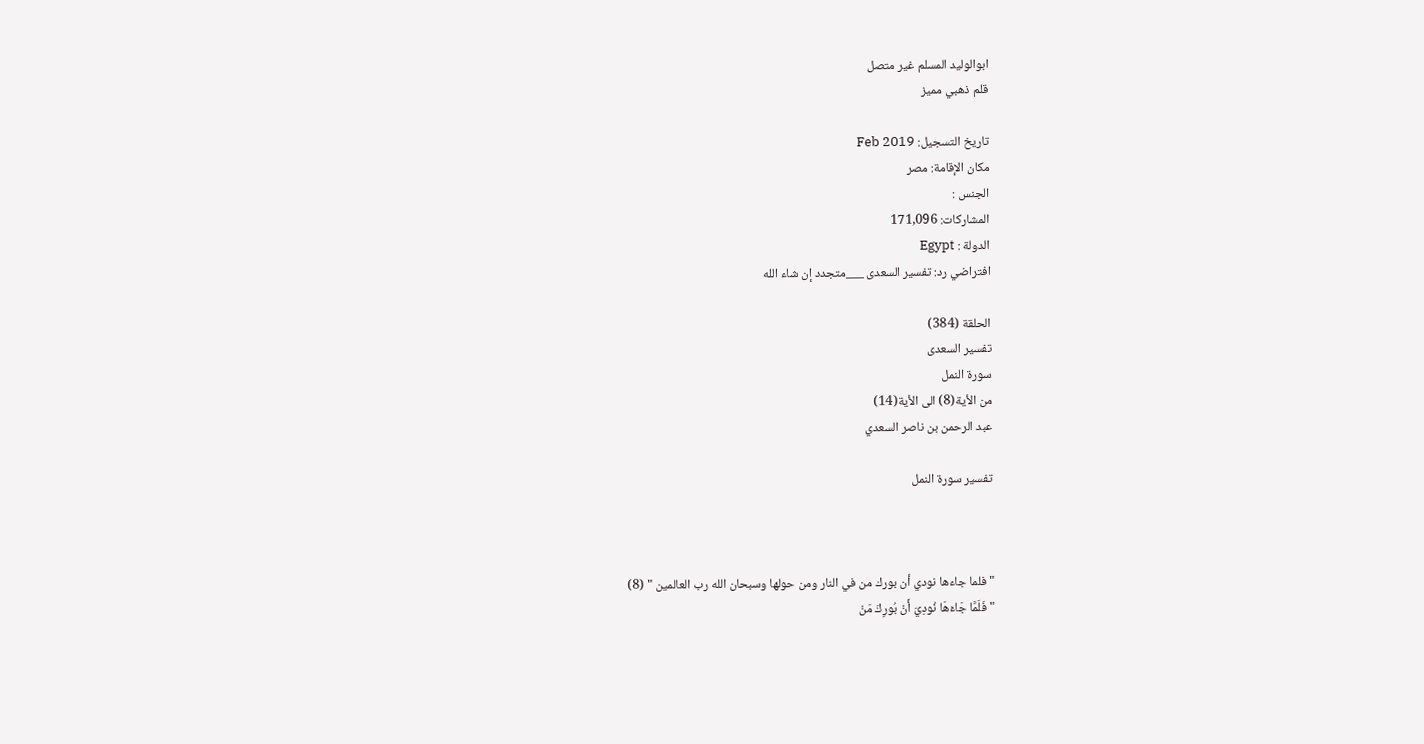ابوالوليد المسلم غير متصل
قلم ذهبي مميز

تاريخ التسجيل: Feb 2019
مكان الإقامة: مصر
الجنس :
المشاركات: 171,096
الدولة : Egypt
افتراضي رد: تفسير السعدى ___متجدد إن شاء الله

الحلقة (384)
تفسير السعدى
سورة النمل
من الأية(8) الى الأية(14)
عبد الرحمن بن ناصر السعدي

تفسير سورة النمل



" فلما جاءها نودي أن بورك من في النار ومن حولها وسبحان الله رب العالمين " (8)
" فَلَمَّا جَاءَهَا نُودِيَ أَنْ بُورِكَ مَنْ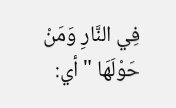فِي النَّارِ وَمَنْ حَوْلَهَا " أي: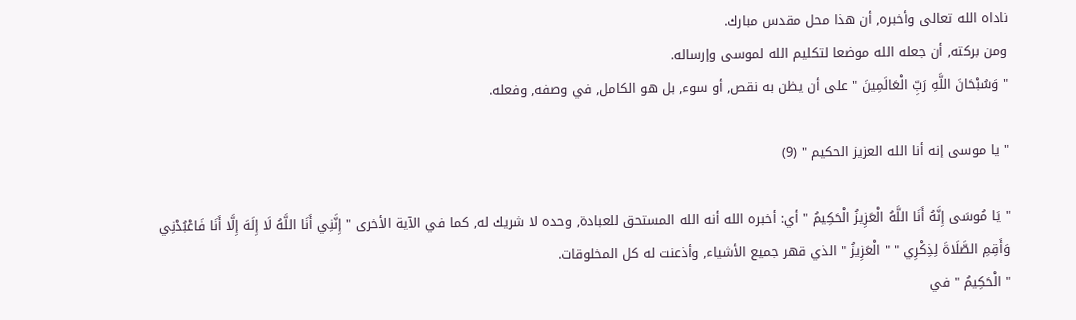ناداه الله تعالى وأخبره, أن هذا محل مقدس مبارك.
ومن بركته, أن جعله الله موضعا لتكليم الله لموسى وإرساله.
" وَسُبْحَانَ اللَّهِ رَبِّ الْعَالَمِينَ " على أن يظن به نقص, أو سوء, بل هو الكامل, في وصفه, وفعله.

" يا موسى إنه أنا الله العزيز الحكيم " (9)

" يَا مُوسَى إِنَّهُ أَنَا اللَّهُ الْعَزِيزُ الْحَكِيمُ " أي: أخبره الله أنه الله المستحق للعبادة, وحده لا شريك له, كما في الآية الأخرى " إِنَّنِي أَنَا اللَّهُ لَا إِلَهَ إِلَّا أَنَا فَاعْبُدْنِي وَأَقِمِ الصَّلَاةَ لِذِكْرِي " " الْعَزِيزُ " الذي قهر جميع الأشياء, وأذعنت له كل المخلوقات.
" الْحَكِيمُ " في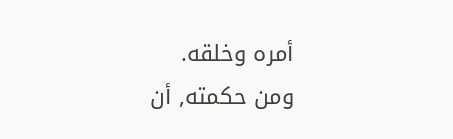أمره وخلقه.
ومن حكمته, أن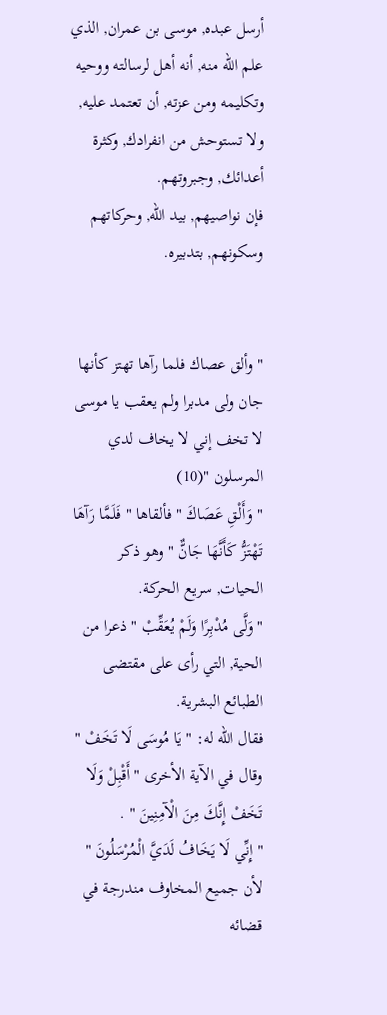أرسل عبده, موسى بن عمران, الذي علم الله منه, أنه أهل لرسالته ووحيه وتكليمه ومن عزته, أن تعتمد عليه, ولا تستوحش من انفرادك, وكثرة أعدائك, وجبروتهم.
فإن نواصيهم, بيد الله, وحركاتهم وسكونهم, بتدبيره.


" وألق عصاك فلما رآها تهتز كأنها جان ولى مدبرا ولم يعقب يا موسى لا تخف إني لا يخاف لدي المرسلون "(10)
" وَأَلْقِ عَصَاكَ " فألقاها " فَلَمَّا رَآهَا تَهْتَزُّ كَأَنَّهَا جَانٌّ " وهو ذكر الحيات, سريع الحركة.
" وَلَّى مُدْبِرًا وَلَمْ يُعَقِّبْ " ذعرا من الحية, التي رأى على مقتضى الطبائع البشرية.
فقال الله له: " يَا مُوسَى لَا تَخَفْ " وقال في الآية الأخرى " أَقْبِلْ وَلَا تَخَفْ إِنَّكَ مِنَ الْآمِنِينَ " .
" إِنِّي لَا يَخَافُ لَدَيَّ الْمُرْسَلُونَ " لأن جميع المخاوف مندرجة في قضائه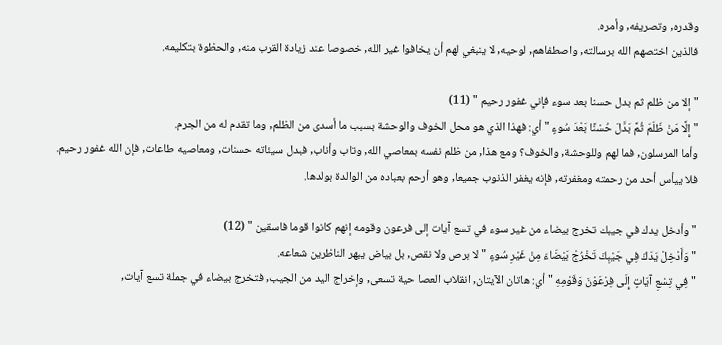وقدره, وتصريفه, وأمره.
فالذين اختصهم الله برسالته, واصطفاهم, لوحيه, لا ينبغي لهم أن يخافوا غير الله, خصوصا عند زيادة القرب منه, والحظوة بتكليمه.

" إلا من ظلم ثم بدل حسنا بعد سوء فإني غفور رحيم " (11)
" إِلَّا مَنْ ظَلَمَ ثُمَّ بَدَّلَ حُسْنًا بَعْدَ سُوءٍ " أي: فهذا الذي هو محل الخوف والوحشة بسبب ما أسدى من الظلم, وما تقدم له من الجرم.
وأما المرسلون, فما لهم وللوحشة, والخوف؟ ومع هذا, من ظلم نفسه بمعاصي الله, وتاب وأناب, فبدل سيئاته حسنات, ومعاصيه طاعات, فإن الله غفور رحيم.
فلا ييأس أحد من رحمته ومغفرته, فإنه يغفر الذنوب جميعا, وهو أرحم بعباده من الوالدة بولدها.

" وأدخل يدك في جيبك تخرج بيضاء من غير سوء في تسع آيات إلى فرعون وقومه إنهم كانوا قوما فاسقين " (12)
" وَأَدْخِلْ يَدَكَ فِي جَيْبِكَ تَخْرُجْ بَيْضَاءَ مِنْ غَيْرِ سُوءٍ " لا برص ولا نقص, بل بياض يبهر الناظرين شعاعه.
" فِي تِسْعِ آيَاتٍ إِلَى فِرْعَوْنَ وَقَوْمِهِ " أي: هاتان الآيتان, انقلاب العصا حية تسعى, وإخراج اليد من الجيب, فتخرج بيضاء في جملة تسع آيات,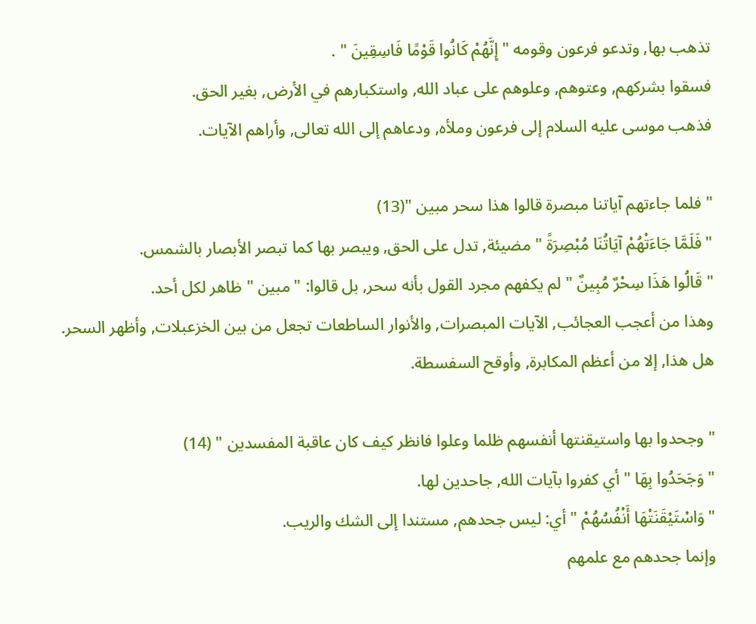تذهب بها, وتدعو فرعون وقومه " إِنَّهُمْ كَانُوا قَوْمًا فَاسِقِينَ " .
فسقوا بشركهم, وعتوهم, وعلوهم على عباد الله, واستكبارهم في الأرض, بغير الحق.
فذهب موسى عليه السلام إلى فرعون وملأه, ودعاهم إلى الله تعالى, وأراهم الآيات.

" فلما جاءتهم آياتنا مبصرة قالوا هذا سحر مبين "(13)
" فَلَمَّا جَاءَتْهُمْ آيَاتُنَا مُبْصِرَةً " مضيئة, تدل على الحق, ويبصر بها كما تبصر الأبصار بالشمس.
" قَالُوا هَذَا سِحْرٌ مُبِينٌ " لم يكفهم مجرد القول بأنه سحر, بل قالوا: " مبين " ظاهر لكل أحد.
وهذا من أعجب العجائب, الآيات المبصرات, والأنوار الساطعات تجعل من بين الخزعبلات, وأظهر السحر.
هل هذا, إلا من أعظم المكابرة, وأوقح السفسطة.

" وجحدوا بها واستيقنتها أنفسهم ظلما وعلوا فانظر كيف كان عاقبة المفسدين " (14)
" وَجَحَدُوا بِهَا " أي كفروا بآيات الله, جاحدين لها.
" وَاسْتَيْقَنَتْهَا أَنْفُسُهُمْ " أي: ليس جحدهم, مستندا إلى الشك والريب.
وإنما جحدهم مع علمهم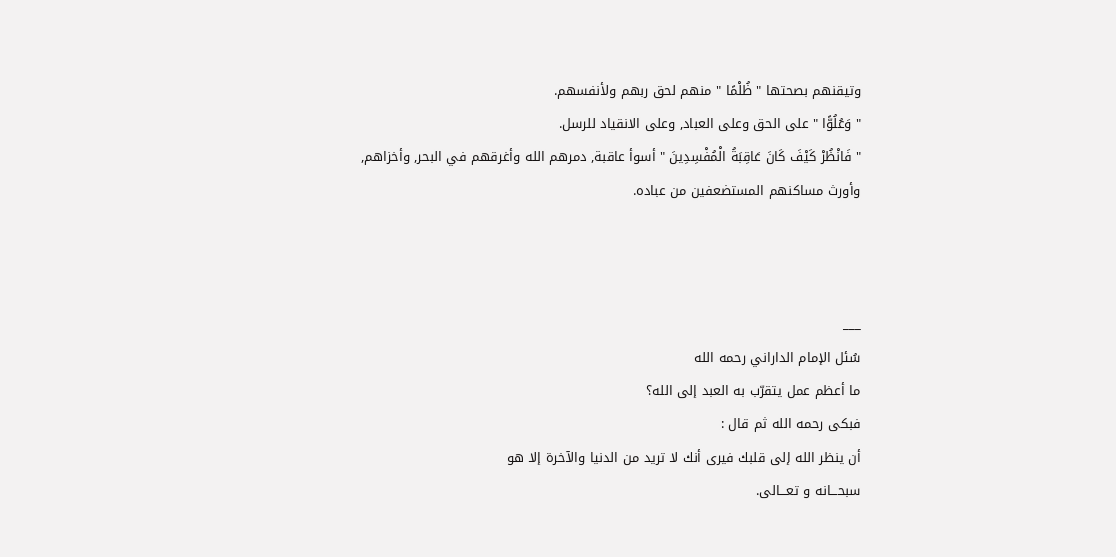وتيقنهم بصحتها " ظُلْمًا " منهم لحق ربهم ولأنفسهم.
" وَعُلُوًّا " على الحق وعلى العباد, وعلى الانقياد للرسل.
" فَانْظُرْ كَيْفَ كَانَ عَاقِبَةُ الْمُفْسِدِينَ " أسوأ عاقبة, دمرهم الله وأغرقهم في البحر, وأخزاهم, وأورث مساكنهم المستضعفين من عباده.



___
سُئل الإمام الداراني رحمه الله
ما أعظم عمل يتقرّب به العبد إلى الله؟
فبكى رحمه الله ثم قال :
أن ينظر الله إلى قلبك فيرى أنك لا تريد من الدنيا والآخرة إلا هو
سبحـــانه و تعـــالى.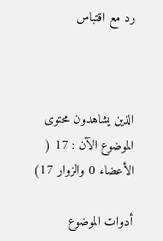رد مع اقتباس



الذين يشاهدون محتوى الموضوع الآن : 17 ( الأعضاء 0 والزوار 17)

أدوات الموضوع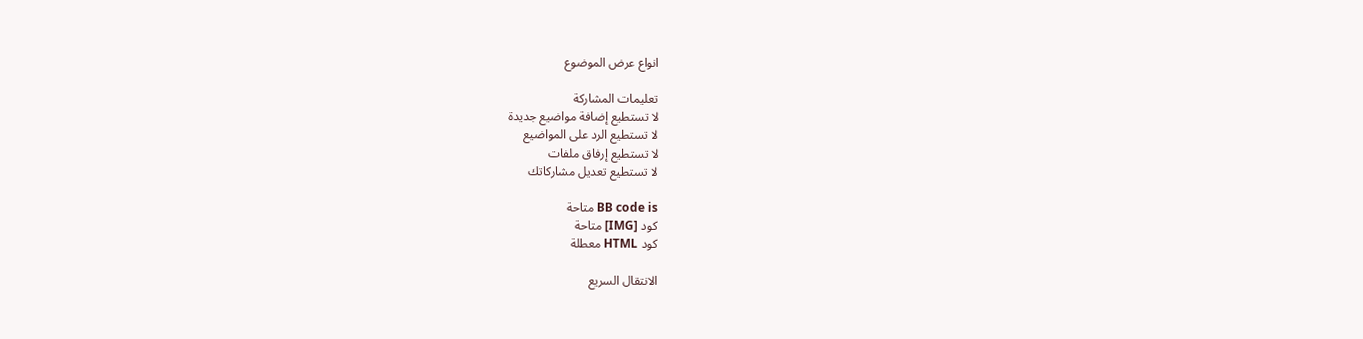انواع عرض الموضوع

تعليمات المشاركة
لا تستطيع إضافة مواضيع جديدة
لا تستطيع الرد على المواضيع
لا تستطيع إرفاق ملفات
لا تستطيع تعديل مشاركاتك

BB code is متاحة
كود [IMG] متاحة
كود HTML معطلة

الانتقال السريع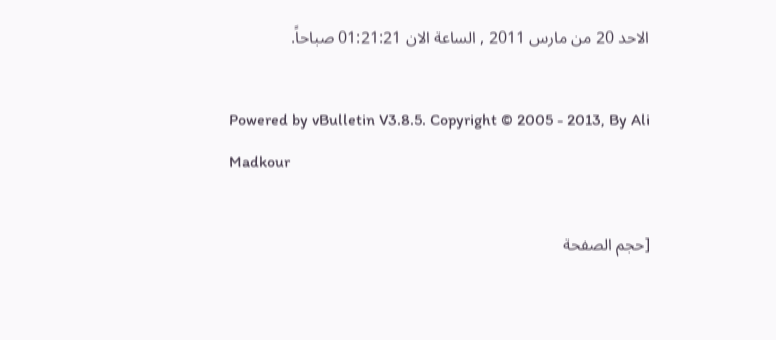الاحد 20 من مارس 2011 , الساعة الان 01:21:21 صباحاً.

Powered by vBulletin V3.8.5. Copyright © 2005 - 2013, By Ali Madkour

[حجم الصفحة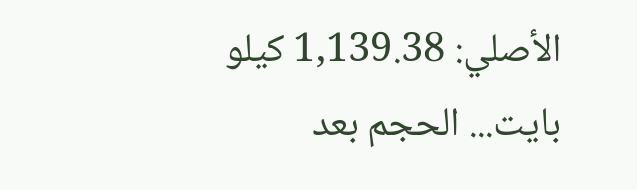الأصلي: 1,139.38 كيلو بايت... الحجم بعد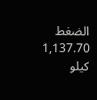الضغط 1,137.70 كيلو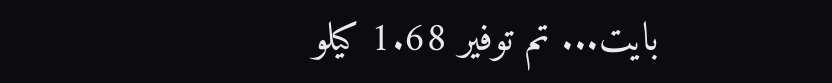بايت... تم توفير 1.68 كيلو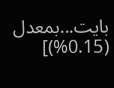بايت...بمعدل (0.15%)]